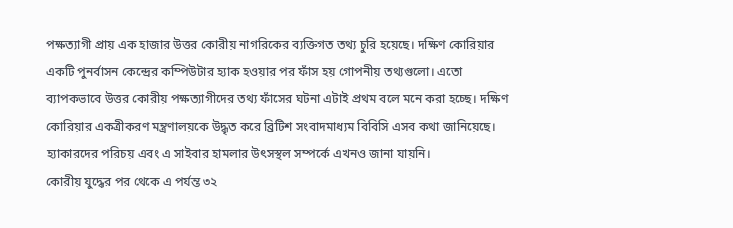পক্ষত্যাগী প্রায় এক হাজার উত্তর কোরীয় নাগরিকের ব্যক্তিগত তথ্য চুরি হয়েছে। দক্ষিণ কোরিয়ার একটি পুনর্বাসন কেন্দ্রের কম্পিউটার হ্যাক হওয়ার পর ফাঁস হয় গোপনীয় তথ্যগুলো। এতো ব্যাপকভাবে উত্তর কোরীয় পক্ষত্যাগীদের তথ্য ফাঁসের ঘটনা এটাই প্রথম বলে মনে করা হচ্ছে। দক্ষিণ কোরিয়ার একত্রীকরণ মন্ত্রণালয়কে উদ্ধৃত করে ব্রিটিশ সংবাদমাধ্যম বিবিসি এসব কথা জানিয়েছে। হ্যাকারদের পরিচয় এবং এ সাইবার হামলার উৎসস্থল সম্পর্কে এখনও জানা যায়নি।
কোরীয় যুদ্ধের পর থেকে এ পর্যন্ত ৩২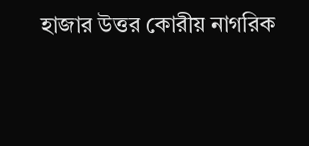হাজার উত্তর কোরীয় নাগরিক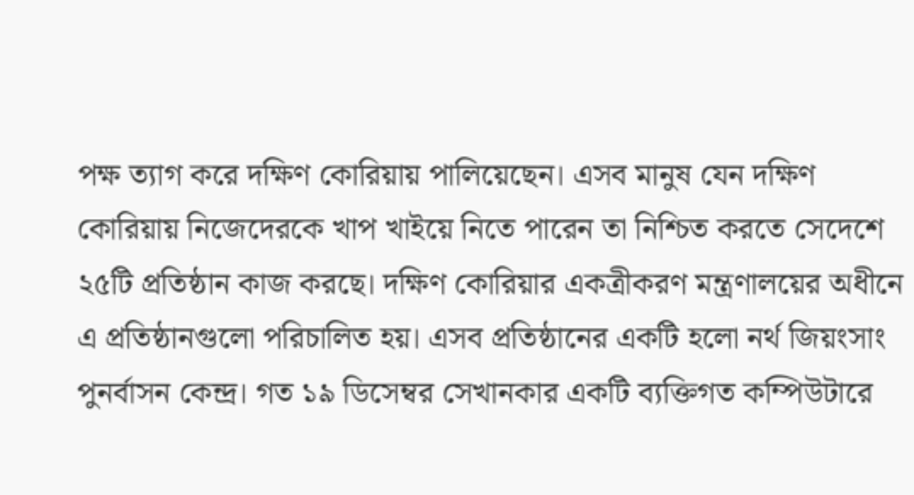পক্ষ ত্যাগ করে দক্ষিণ কোরিয়ায় পালিয়েছেন। এসব মানুষ যেন দক্ষিণ কোরিয়ায় নিজেদেরকে খাপ খাইয়ে নিতে পারেন তা নিশ্চিত করতে সেদেশে ২৫টি প্রতিষ্ঠান কাজ করছে। দক্ষিণ কোরিয়ার একত্রীকরণ মন্ত্রণালয়ের অধীনে এ প্রতিষ্ঠানগুলো পরিচালিত হয়। এসব প্রতিষ্ঠানের একটি হলো নর্থ জিয়ংসাং পুনর্বাসন কেন্দ্র। গত ১৯ ডিসেম্বর সেখানকার একটি ব্যক্তিগত কম্পিউটারে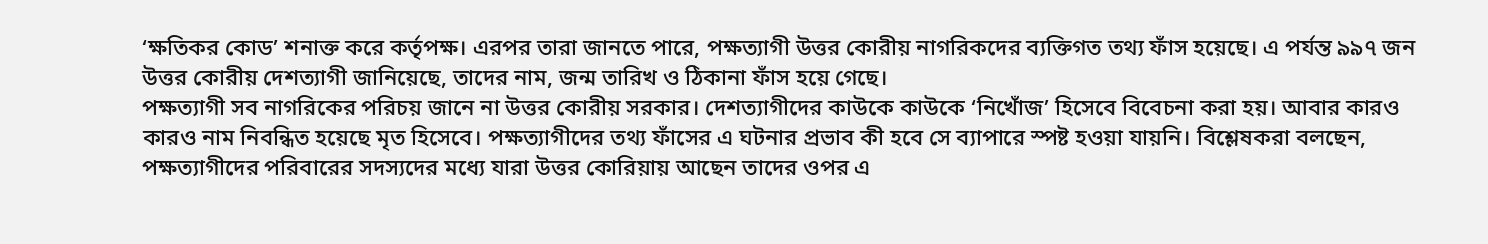‘ক্ষতিকর কোড’ শনাক্ত করে কর্তৃপক্ষ। এরপর তারা জানতে পারে, পক্ষত্যাগী উত্তর কোরীয় নাগরিকদের ব্যক্তিগত তথ্য ফাঁস হয়েছে। এ পর্যন্ত ৯৯৭ জন উত্তর কোরীয় দেশত্যাগী জানিয়েছে, তাদের নাম, জন্ম তারিখ ও ঠিকানা ফাঁস হয়ে গেছে।
পক্ষত্যাগী সব নাগরিকের পরিচয় জানে না উত্তর কোরীয় সরকার। দেশত্যাগীদের কাউকে কাউকে ‘নিখোঁজ’ হিসেবে বিবেচনা করা হয়। আবার কারও কারও নাম নিবন্ধিত হয়েছে মৃত হিসেবে। পক্ষত্যাগীদের তথ্য ফাঁসের এ ঘটনার প্রভাব কী হবে সে ব্যাপারে স্পষ্ট হওয়া যায়নি। বিশ্লেষকরা বলছেন, পক্ষত্যাগীদের পরিবারের সদস্যদের মধ্যে যারা উত্তর কোরিয়ায় আছেন তাদের ওপর এ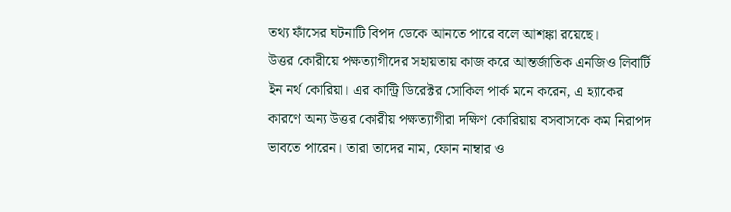তথ্য ফাঁসের ঘটনাটি বিপদ ডেকে আনতে পারে বলে আশঙ্কা রয়েছে।
উত্তর কোরীয়ে পক্ষত্যাগীদের সহায়তায় কাজ করে আন্তর্জাতিক এনজিও লিবার্টি ইন নর্থ কোরিয়া। এর কান্ট্রি ডিরেক্টর সোকিল পার্ক মনে করেন, এ হ্যাকের কারণে অন্য উত্তর কোরীয় পক্ষত্যাগীরা দক্ষিণ কোরিয়ায় বসবাসকে কম নিরাপদ ভাবতে পারেন। তারা তাদের নাম, ফোন নাম্বার ও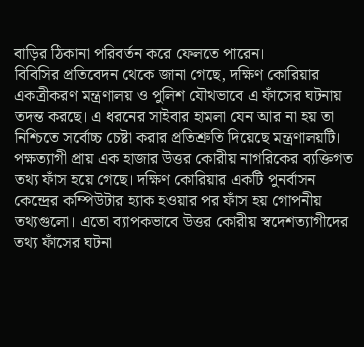বাড়ির ঠিকানা পরিবর্তন করে ফেলতে পারেন।
বিবিসির প্রতিবেদন থেকে জানা গেছে, দক্ষিণ কোরিয়ার একত্রীকরণ মন্ত্রণালয় ও পুলিশ যৌথভাবে এ ফাঁসের ঘটনায় তদন্ত করছে। এ ধরনের সাইবার হামলা যেন আর না হয় তা নিশ্চিতে সর্বোচ্চ চেষ্টা করার প্রতিশ্রুতি দিয়েছে মন্ত্রণালয়টি।
পক্ষত্যাগী প্রায় এক হাজার উত্তর কোরীয় নাগরিকের ব্যক্তিগত তথ্য ফাঁস হয়ে গেছে। দক্ষিণ কোরিয়ার একটি পুনর্বাসন কেন্দ্রের কম্পিউটার হ্যাক হওয়ার পর ফাঁস হয় গোপনীয় তথ্যগুলো। এতো ব্যাপকভাবে উত্তর কোরীয় স্বদেশত্যাগীদের তথ্য ফাঁসের ঘটনা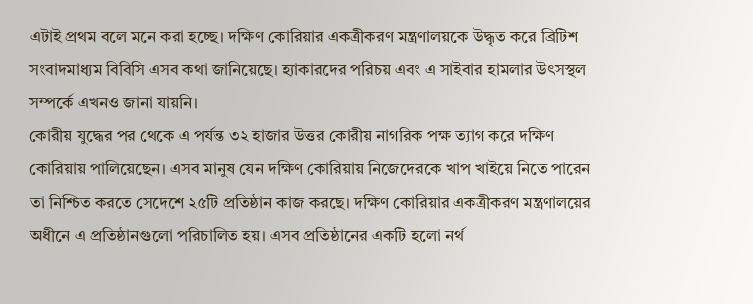এটাই প্রথম বলে মনে করা হচ্ছে। দক্ষিণ কোরিয়ার একত্রীকরণ মন্ত্রণালয়কে উদ্ধৃত করে ব্রিটিশ সংবাদমাধ্যম বিবিসি এসব কথা জানিয়েছে। হ্যাকারদের পরিচয় এবং এ সাইবার হামলার উৎসস্থল সম্পর্কে এখনও জানা যায়নি।
কোরীয় যুদ্ধের পর থেকে এ পর্যন্ত ৩২ হাজার উত্তর কোরীয় নাগরিক পক্ষ ত্যাগ করে দক্ষিণ কোরিয়ায় পালিয়েছেন। এসব মানুষ যেন দক্ষিণ কোরিয়ায় নিজেদেরকে খাপ খাইয়ে নিতে পারেন তা নিশ্চিত করতে সেদেশে ২৫টি প্রতিষ্ঠান কাজ করছে। দক্ষিণ কোরিয়ার একত্রীকরণ মন্ত্রণালয়ের অধীনে এ প্রতিষ্ঠানগুলো পরিচালিত হয়। এসব প্রতিষ্ঠানের একটি হলো নর্থ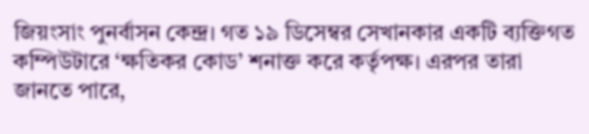জিয়ংসাং পুনর্বাসন কেন্দ্র। গত ১৯ ডিসেম্বর সেখানকার একটি ব্যক্তিগত কম্পিউটারে ‘ক্ষতিকর কোড’ শনাক্ত করে কর্তৃপক্ষ। এরপর তারা জানতে পারে,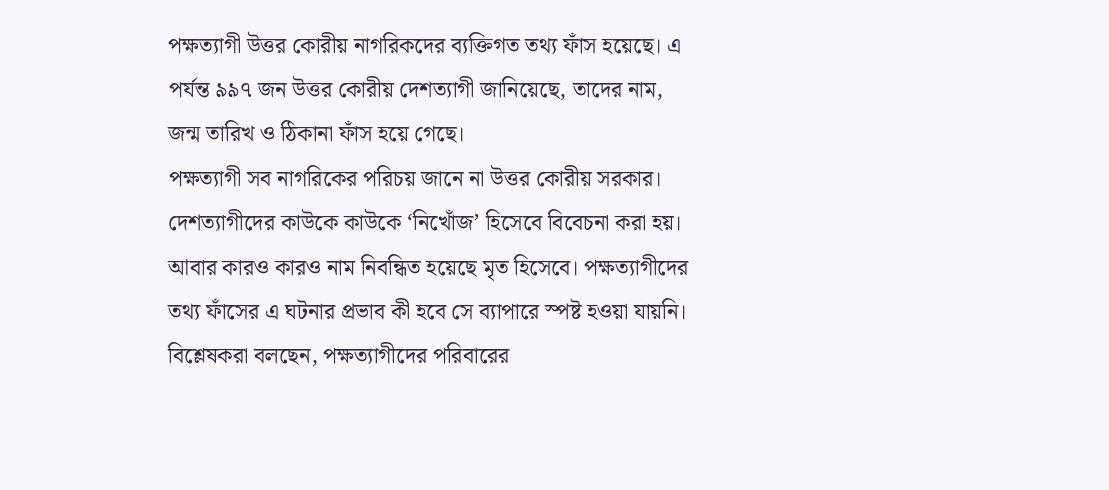পক্ষত্যাগী উত্তর কোরীয় নাগরিকদের ব্যক্তিগত তথ্য ফাঁস হয়েছে। এ পর্যন্ত ৯৯৭ জন উত্তর কোরীয় দেশত্যাগী জানিয়েছে, তাদের নাম, জন্ম তারিখ ও ঠিকানা ফাঁস হয়ে গেছে।
পক্ষত্যাগী সব নাগরিকের পরিচয় জানে না উত্তর কোরীয় সরকার। দেশত্যাগীদের কাউকে কাউকে ‘নিখোঁজ’ হিসেবে বিবেচনা করা হয়। আবার কারও কারও নাম নিবন্ধিত হয়েছে মৃত হিসেবে। পক্ষত্যাগীদের তথ্য ফাঁসের এ ঘটনার প্রভাব কী হবে সে ব্যাপারে স্পষ্ট হওয়া যায়নি। বিশ্লেষকরা বলছেন, পক্ষত্যাগীদের পরিবারের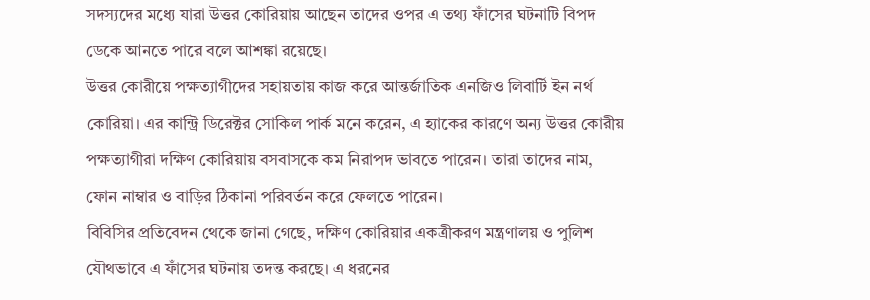সদস্যদের মধ্যে যারা উত্তর কোরিয়ায় আছেন তাদের ওপর এ তথ্য ফাঁসের ঘটনাটি বিপদ ডেকে আনতে পারে বলে আশঙ্কা রয়েছে।
উত্তর কোরীয়ে পক্ষত্যাগীদের সহায়তায় কাজ করে আন্তর্জাতিক এনজিও লিবার্টি ইন নর্থ কোরিয়া। এর কান্ট্রি ডিরেক্টর সোকিল পার্ক মনে করেন, এ হ্যাকের কারণে অন্য উত্তর কোরীয় পক্ষত্যাগীরা দক্ষিণ কোরিয়ায় বসবাসকে কম নিরাপদ ভাবতে পারেন। তারা তাদের নাম, ফোন নাম্বার ও বাড়ির ঠিকানা পরিবর্তন করে ফেলতে পারেন।
বিবিসির প্রতিবেদন থেকে জানা গেছে, দক্ষিণ কোরিয়ার একত্রীকরণ মন্ত্রণালয় ও পুলিশ যৌথভাবে এ ফাঁসের ঘটনায় তদন্ত করছে। এ ধরনের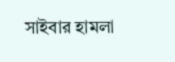সাইবার হামলা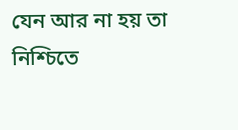যেন আর না হয় তা নিশ্চিতে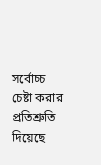সর্বোচ্চ চেষ্টা করার প্রতিশ্রুতি দিয়েছে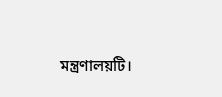মন্ত্রণালয়টি।